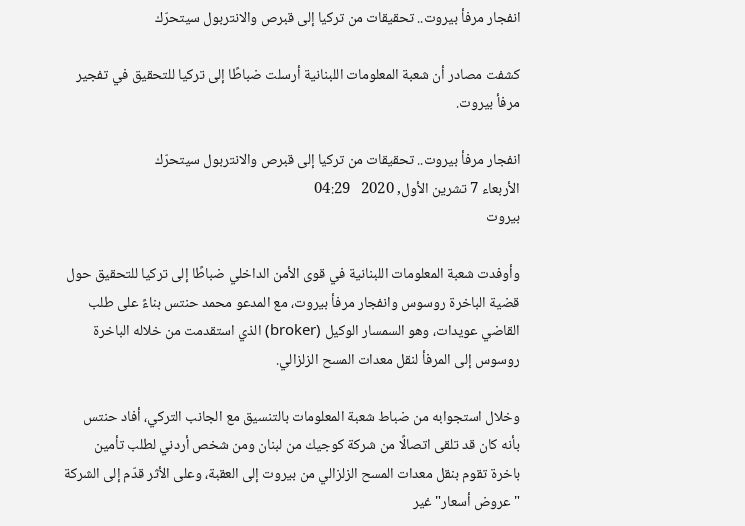انفجار مرفأ بيروت.. تحقيقات من تركيا إلى قبرص والانتربول سيتحرّك

كشفت مصادر أن شعبة المعلومات اللبنانية أرسلت ضباطًا إلى تركيا للتحقيق في تفجير مرفأ بيروت.

انفجار مرفأ بيروت.. تحقيقات من تركيا إلى قبرص والانتربول سيتحرّك
الأربعاء 7 تشرين الأول, 2020   04:29
بيروت

وأوفدت شعبة المعلومات اللبنانية في قوى الأمن الداخلي ضباطًا إلى تركيا للتحقيق حول قضية الباخرة روسوس وانفجار مرفأ بيروت، مع المدعو محمد حنتس بناءً على طلب القاضي عويدات، وهو السمسار الوكيل (broker) الذي استقدمت من خلاله الباخرة روسوس إلى المرفأ لنقل معدات المسح الزلزالي.

وخلال استجوابه من ضباط شعبة المعلومات بالتنسيق مع الجانب التركي، أفاد حنتس بأنه كان قد تلقى اتصالًا من شركة كوجيك من لبنان ومن شخص أردني لطلب تأمين باخرة تقوم بنقل معدات المسح الزلزالي من بيروت إلى العقبة، وعلى الأثر قدّم إلى الشركة "عروض أسعار" غير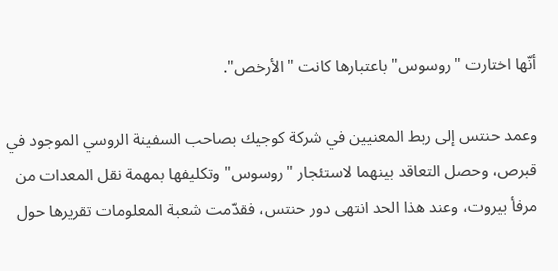أنّها اختارت "روسوس" باعتبارها كانت "الأرخص".

وعمد حنتس إلى ربط المعنيين في شركة كوجيك بصاحب السفينة الروسي الموجود في قبرص، وحصل التعاقد بينهما لاستئجار "روسوس" وتكليفها بمهمة نقل المعدات من مرفأ بيروت، وعند هذا الحد انتهى دور حنتس، فقدّمت شعبة المعلومات تقريرها حول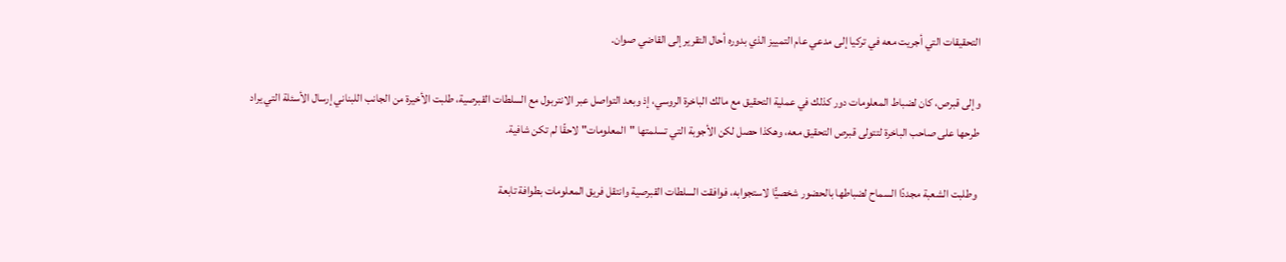التحقيقات التي أجريت معه في تركيا إلى مدعي عام التمييز الذي بدوره أحال التقرير إلى القاضي صوان.

وإلى قبرص، كان لضباط المعلومات دور كذلك في عملية التحقيق مع مالك الباخرة الروسي، إذ وبعد التواصل عبر الانتربول مع السلطات القبرصية، طلبت الأخيرة من الجانب اللبناني إرسال الأسئلة التي يراد طرحها على صاحب الباخرة لتتولى قبرص التحقيق معه، وهكذا حصل لكن الأجوبة التي تسلمتها "المعلومات" لاحقًا لم تكن شافية.

 وطلبت الشعبة مجددًا السماح لضباطها بالحضور شخصيًّا لاستجوابه، فوافقت السلطات القبرصية وانتقل فريق المعلومات بطوافة تابعة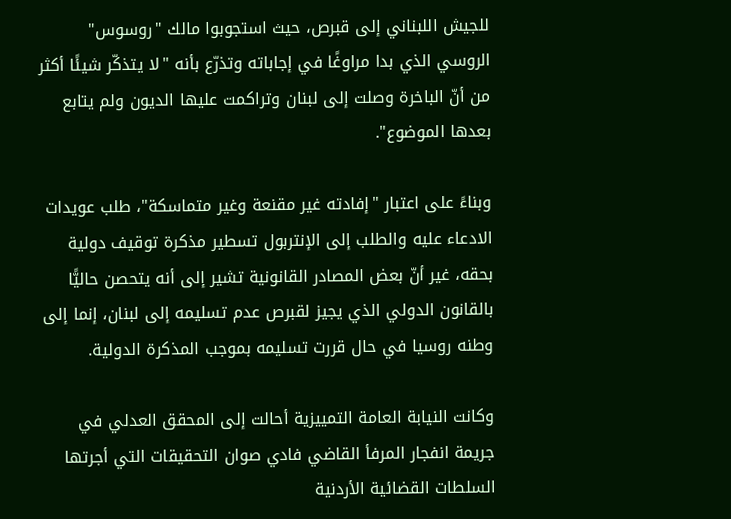للجيش اللبناني إلى قبرص، حيث استجوبوا مالك "روسوس" الروسي الذي بدا مراوغًا في إجاباته وتذرّع بأنه "لا يتذكّر شيئًا أكثر من أنّ الباخرة وصلت إلى لبنان وتراكمت عليها الديون ولم يتابع بعدها الموضوع".

وبناءً على اعتبار "إفادته غير مقنعة وغير متماسكة"، طلب عويدات الادعاء عليه والطلب إلى الإنتربول تسطير مذكرة توقيف دولية بحقه، غير أنّ بعض المصادر القانونية تشير إلى أنه يتحصن حاليًّا بالقانون الدولي الذي يجيز لقبرص عدم تسليمه إلى لبنان، إنما إلى وطنه روسيا في حال قررت تسليمه بموجب المذكرة الدولية.

وكانت النيابة العامة التمييزية أحالت إلى المحقق العدلي في جريمة انفجار المرفأ القاضي فادي صوان التحقيقات التي أجرتها السلطات القضائية الأردنية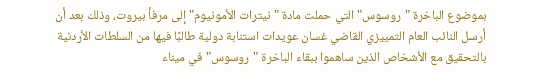بموضوع الباخرة "روسوس" التي حملت مادة "نيترات الأمونيوم" إلى مرفأ بيروت، وذلك بعد أن أرسل النائب العام التمييزي القاضي غسان عويدات استنابة دولية طالبًا فيها من السلطات الأردنية بالتحقيق مع الأشخاص الذين ساهموا ببقاء الباخرة "روسوس" في ميناء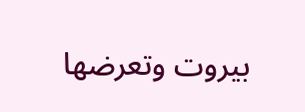بيروت وتعرضها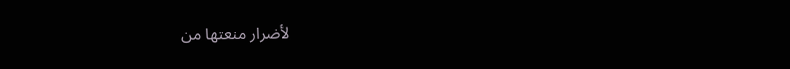لأضرار منعتها من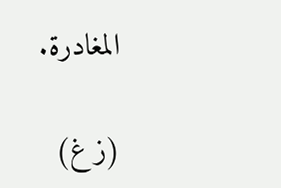المغادرة.

(ز غ)